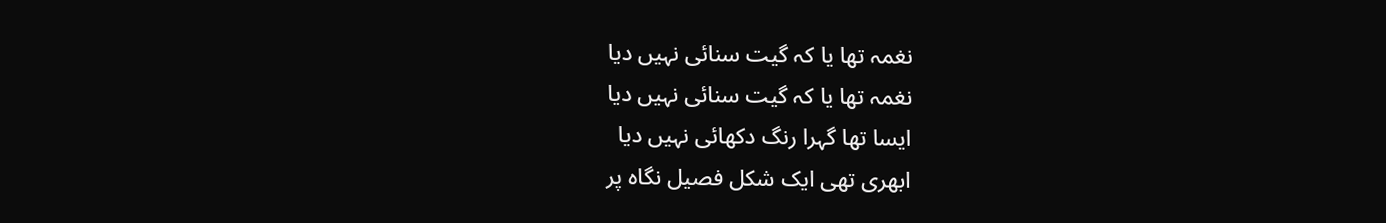نغمہ تھا یا کہ گیت سنائی نہیں دیا
نغمہ تھا یا کہ گیت سنائی نہیں دیا
ایسا تھا گہرا رنگ دکھائی نہیں دیا
ابھری تھی ایک شکل فصیل نگاہ پر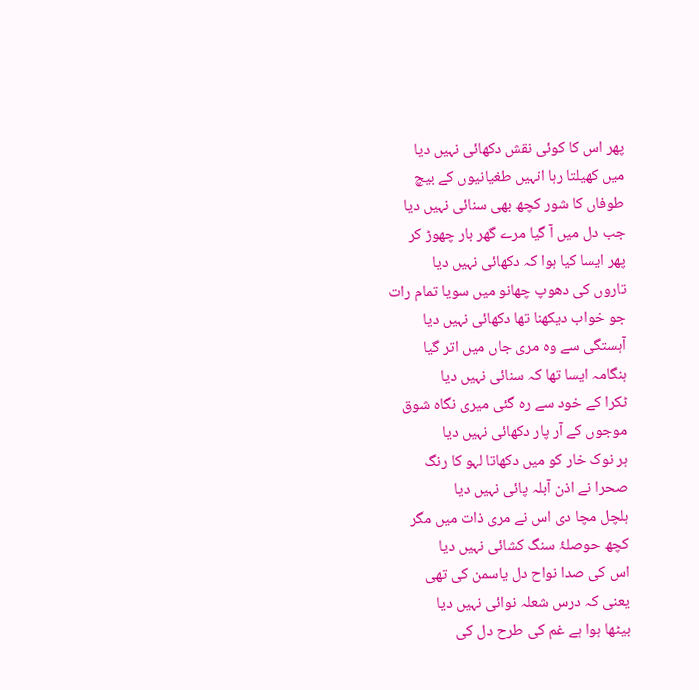پھر اس کا کوئی نقش دکھائی نہیں دیا
میں کھیلتا رہا انہیں طغیانیوں کے بیچ
طوفاں کا شور کچھ بھی سنائی نہیں دیا
جب دل میں آ گیا مرے گھر بار چھوڑ کر
پھر ایسا کیا ہوا کہ دکھائی نہیں دیا
تاروں کی دھوپ چھانو میں سویا تمام رات
جو خواب دیکھنا تھا دکھائی نہیں دیا
آہستگی سے وہ مری جاں میں اتر گیا
ہنگامہ ایسا تھا کہ سنائی نہیں دیا
ٹکرا کے خود سے رہ گئی میری نگاہ شوق
موجوں کے آر پار دکھائی نہیں دیا
ہر نوک خار کو میں دکھاتا لہو کا رنگ
صحرا نے اذن آبلہ پائی نہیں دیا
ہلچل مچا دی اس نے مری ذات میں مگر
کچھ حوصلۂ سنگ کشائی نہیں دیا
اس کی صدا نواح دل یاسمن کی تھی
یعنی کہ درس شعلہ نوائی نہیں دیا
بیٹھا ہوا ہے غم کی طرح دل کی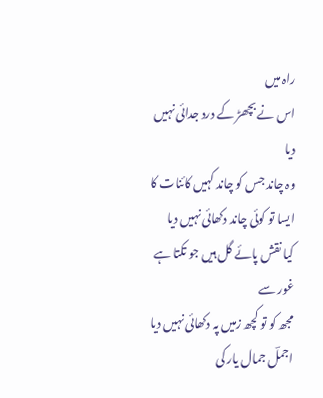راہ میں
اس نے بچھڑ کے درد جدائی نہیں دیا
وہ چاند جس کو چاند کہیں کائنات کا
ایسا تو کوئی چاند دکھائی نہیں دیا
کیا نقش پائے گل ہیں جو تکتا ہے غور سے
مجھ کو تو کچھ زمیں پہ دکھائی نہیں دیا
اجملؔ جمال یار کی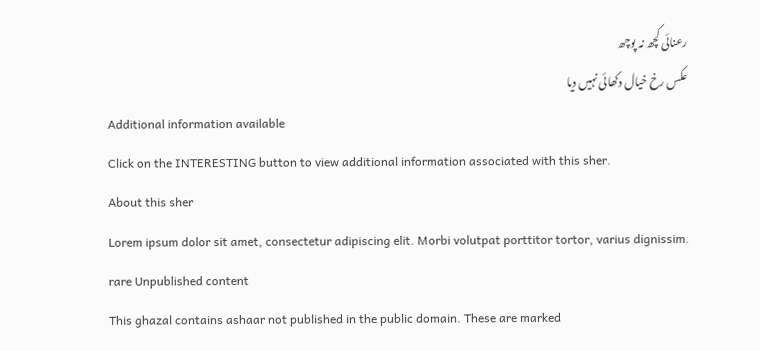رعنائی کچھ نہ پوچھ
عکس رخ خیال دکھائی نہیں دیا
Additional information available
Click on the INTERESTING button to view additional information associated with this sher.
About this sher
Lorem ipsum dolor sit amet, consectetur adipiscing elit. Morbi volutpat porttitor tortor, varius dignissim.
rare Unpublished content
This ghazal contains ashaar not published in the public domain. These are marked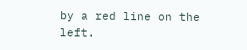by a red line on the left.